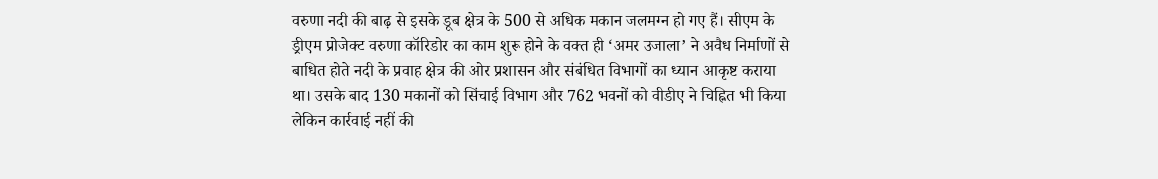वरुणा नदी की बाढ़ से इसके डूब क्षेत्र के 500 से अधिक मकान जलमग्न हो गए हैं। सीएम के ड्रीएम प्रोजेक्ट वरुणा कॉरिडोर का काम शुरू होने के वक्त ही ‘अमर उजाला’ ने अवैध निर्माणों से बाधित होते नदी के प्रवाह क्षेत्र की ओर प्रशासन और संबंधित विभागों का ध्यान आकृष्ट कराया था। उसके बाद 130 मकानों को सिंचाई विभाग और 762 भवनों को वीडीए ने चिह्नित भी किया लेकिन कार्रवाई नहीं की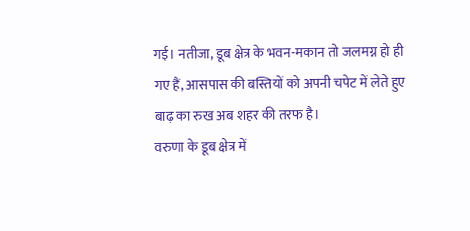गई। नतीजा, डूब क्षेत्र के भवन-मकान तो जलमग्न हो ही गए हैं, आसपास की बस्तियों को अपनी चपेट में लेते हुए बाढ़ का रुख अब शहर की तरफ है।
वरुणा के डूब क्षेत्र में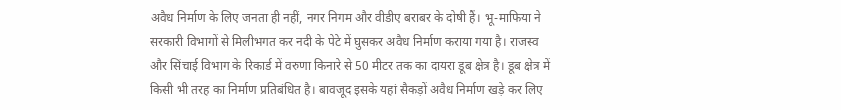अवैध निर्माण के लिए जनता ही नहीं, नगर निगम और वीडीए बराबर के दोषी हैं। भू-माफिया ने सरकारी विभागों से मिलीभगत कर नदी के पेटे में घुसकर अवैध निर्माण कराया गया है। राजस्व और सिंचाई विभाग के रिकार्ड में वरुणा किनारे से 50 मीटर तक का दायरा डूब क्षेत्र है। डूब क्षेत्र में किसी भी तरह का निर्माण प्रतिबंधित है। बावजूद इसके यहां सैकड़ों अवैध निर्माण खड़े कर लिए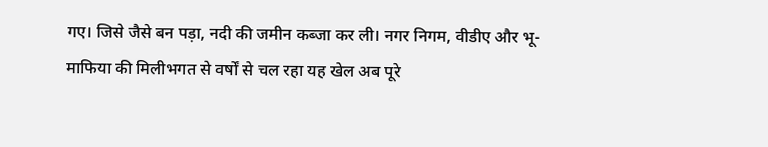गए। जिसे जैसे बन पड़ा, नदी की जमीन कब्जा कर ली। नगर निगम, वीडीए और भू-माफिया की मिलीभगत से वर्षों से चल रहा यह खेल अब पूरे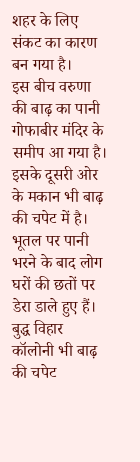शहर के लिए संकट का कारण बन गया है।
इस बीच वरुणा की बाढ़ का पानी गोफाबीर मंदिर के समीप आ गया है। इसके दूसरी ओर के मकान भी बाढ़ की चपेट में है। भूतल पर पानी भरने के बाद लोग घरों की छतों पर डेरा डाले हुए हैं। बुद्ध विहार कॉलोनी भी बाढ़ की चपेट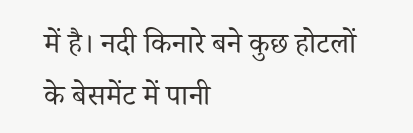में है। नदी किनारे बने कुछ होटलों के बेसमेंट में पानी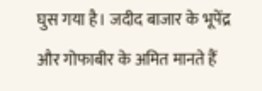घुस गया है। जदीद बाजार के भूपेंद्र और गोफाबीर के अमित मानते हैं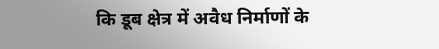कि डूब क्षेत्र में अवैध निर्माणों के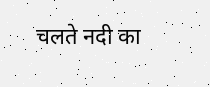चलते नदी का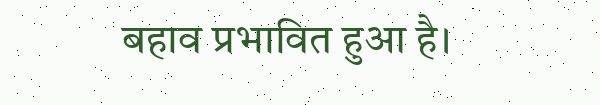बहाव प्रभावित हुआ है।